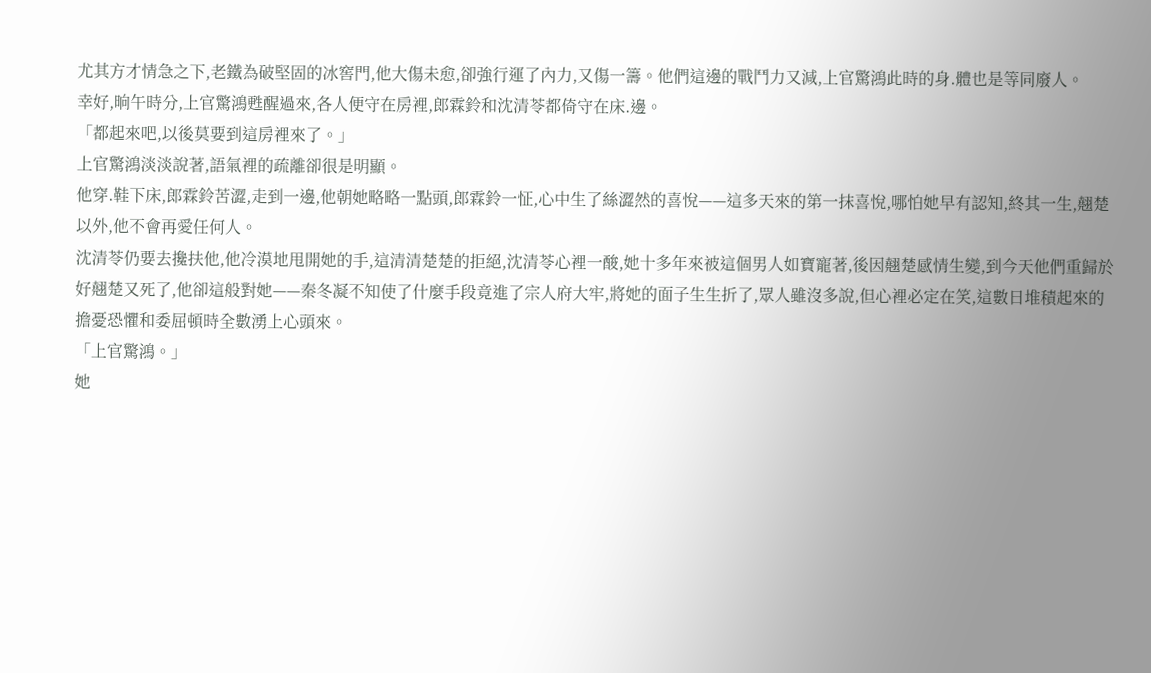尤其方才情急之下,老鐵為破堅固的冰窖門,他大傷未愈,卻強行運了內力,又傷一籌。他們這邊的戰鬥力又減,上官驚鴻此時的身.體也是等同廢人。
幸好,晌午時分,上官驚鴻甦醒過來,各人便守在房裡,郎霖鈴和沈清苓都倚守在床.邊。
「都起來吧,以後莫要到這房裡來了。」
上官驚鴻淡淡說著,語氣裡的疏離卻很是明顯。
他穿.鞋下床,郎霖鈴苦澀,走到一邊,他朝她略略一點頭,郎霖鈴一怔,心中生了絲澀然的喜悅——這多天來的第一抹喜悅,哪怕她早有認知,終其一生,翹楚以外,他不會再愛任何人。
沈清苓仍要去攙扶他,他冷漠地甩開她的手,這清清楚楚的拒絕,沈清苓心裡一酸,她十多年來被這個男人如寶寵著,後因翹楚感情生變,到今天他們重歸於好翹楚又死了,他卻這般對她——秦冬凝不知使了什麼手段竟進了宗人府大牢,將她的面子生生折了,眾人雖沒多說,但心裡必定在笑,這數日堆積起來的擔憂恐懼和委屈頓時全數湧上心頭來。
「上官驚鴻。」
她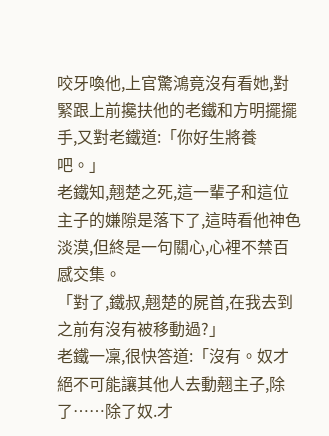咬牙喚他,上官驚鴻竟沒有看她,對緊跟上前攙扶他的老鐵和方明擺擺手,又對老鐵道:「你好生將養吧。」
老鐵知,翹楚之死,這一輩子和這位主子的嫌隙是落下了,這時看他神色淡漠,但終是一句關心,心裡不禁百感交集。
「對了,鐵叔,翹楚的屍首,在我去到之前有沒有被移動過?」
老鐵一凜,很快答道:「沒有。奴才絕不可能讓其他人去動翹主子,除了……除了奴.才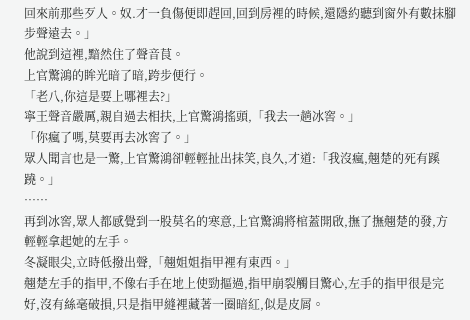回來前那些歹人。奴.才一負傷便即趕回,回到房裡的時候,還隱約聽到窗外有數抹腳步聲遠去。」
他說到這裡,黯然住了聲音茛。
上官驚鴻的眸光暗了暗,跨步便行。
「老八,你這是要上哪裡去?」
寧王聲音嚴厲,親自過去相扶,上官驚鴻搖頭,「我去一趟冰窖。」
「你瘋了嗎,莫要再去冰窖了。」
眾人聞言也是一驚,上官驚鴻卻輕輕扯出抹笑,良久,才道:「我沒瘋,翹楚的死有蹊蹺。」
……
再到冰窖,眾人都感覺到一股莫名的寒意,上官驚鴻將棺蓋開啟,撫了撫翹楚的發,方輕輕拿起她的左手。
冬凝眼尖,立時低撥出聲,「翹姐姐指甲裡有東西。」
翹楚左手的指甲,不像右手在地上使勁摳過,指甲崩裂觸目驚心,左手的指甲很是完好,沒有絲毫破損,只是指甲縫裡藏著一圈暗紅,似是皮屑。